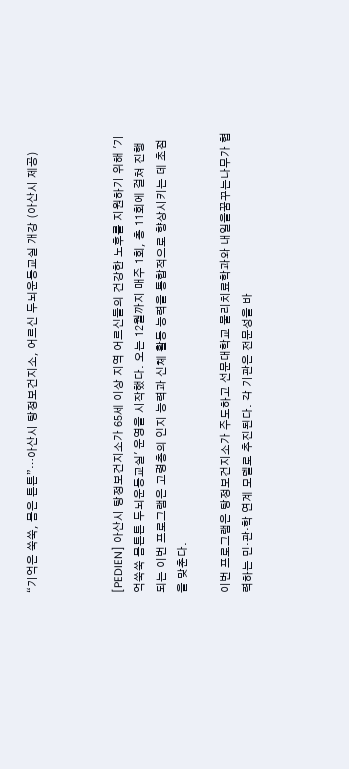“기억은 쑥쑥, 몸은 튼튼”…아산시 탕정보건지소, 어르신 두뇌운동교실 개강 (아산시 제공)



[PEDIEN] 아산시 탕정보건지소가 65세 이상 지역 어르신들의 건강한 노후를 지원하기 위해 '기억쑥쑥 몸튼튼 두뇌운동교실' 운영을 시작했다. 오는 12월까지 매주 1회, 총 11회에 걸쳐 진행되는 이번 프로그램은 고령층의 인지 능력과 신체 활동 능력을 통합적으로 향상시키는 데 초점을 맞춘다.

이번 프로그램은 탕정보건지소가 주도하고 선문대학교 물리치료학과와 내일을꿈꾸는나무가 협력하는 민·관·학 연계 모델로 추진된다. 각 기관은 전문성을 바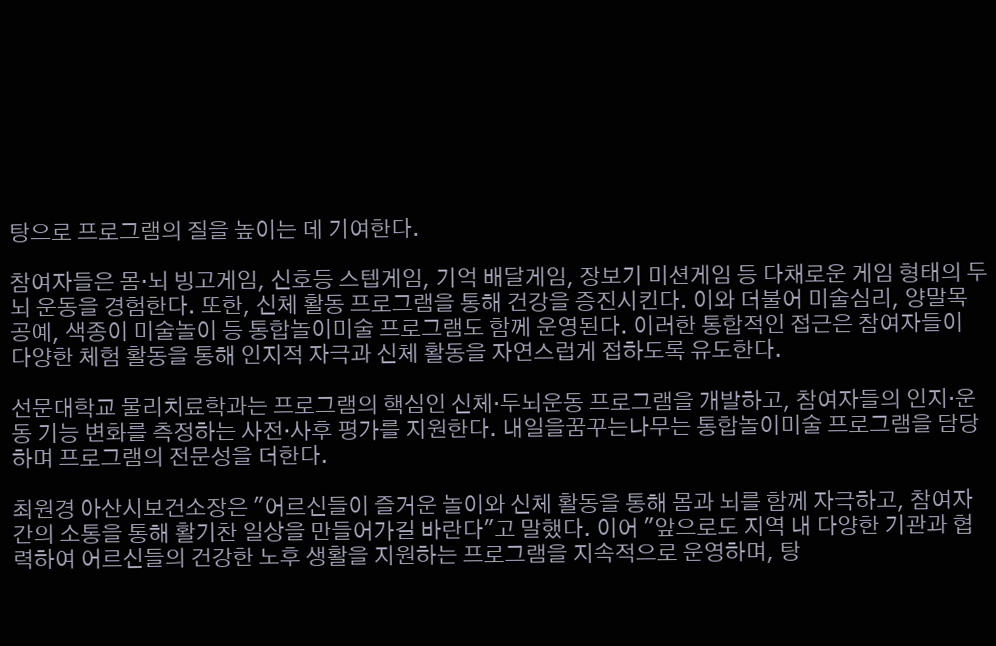탕으로 프로그램의 질을 높이는 데 기여한다.

참여자들은 몸·뇌 빙고게임, 신호등 스텝게임, 기억 배달게임, 장보기 미션게임 등 다채로운 게임 형태의 두뇌 운동을 경험한다. 또한, 신체 활동 프로그램을 통해 건강을 증진시킨다. 이와 더불어 미술심리, 양말목공예, 색종이 미술놀이 등 통합놀이미술 프로그램도 함께 운영된다. 이러한 통합적인 접근은 참여자들이 다양한 체험 활동을 통해 인지적 자극과 신체 활동을 자연스럽게 접하도록 유도한다.

선문대학교 물리치료학과는 프로그램의 핵심인 신체·두뇌운동 프로그램을 개발하고, 참여자들의 인지·운동 기능 변화를 측정하는 사전·사후 평가를 지원한다. 내일을꿈꾸는나무는 통합놀이미술 프로그램을 담당하며 프로그램의 전문성을 더한다.

최원경 아산시보건소장은 "어르신들이 즐거운 놀이와 신체 활동을 통해 몸과 뇌를 함께 자극하고, 참여자 간의 소통을 통해 활기찬 일상을 만들어가길 바란다"고 말했다. 이어 "앞으로도 지역 내 다양한 기관과 협력하여 어르신들의 건강한 노후 생활을 지원하는 프로그램을 지속적으로 운영하며, 탕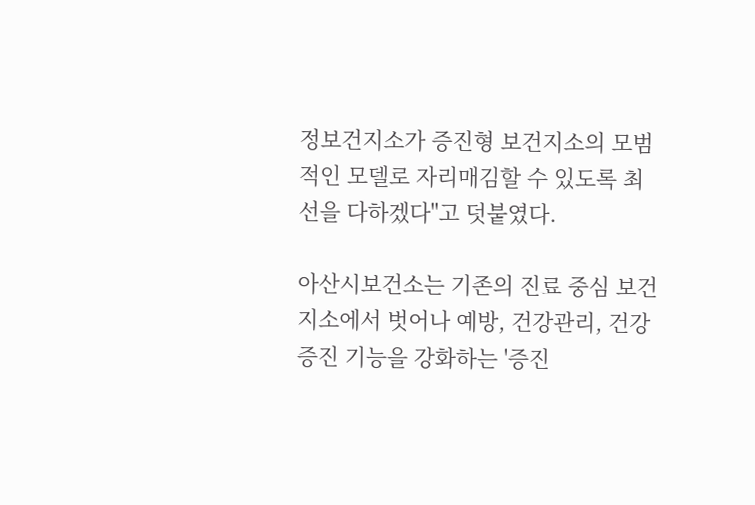정보건지소가 증진형 보건지소의 모범적인 모델로 자리매김할 수 있도록 최선을 다하겠다"고 덧붙였다.

아산시보건소는 기존의 진료 중심 보건지소에서 벗어나 예방, 건강관리, 건강증진 기능을 강화하는 '증진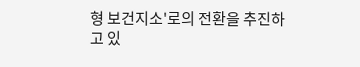형 보건지소'로의 전환을 추진하고 있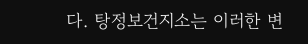다. 탕정보건지소는 이러한 변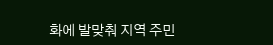화에 발맞춰 지역 주민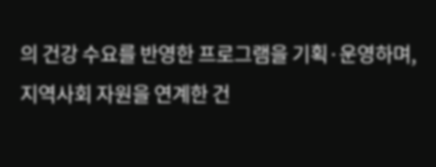의 건강 수요를 반영한 프로그램을 기획·운영하며, 지역사회 자원을 연계한 건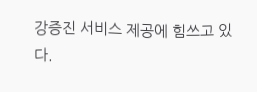강증진 서비스 제공에 힘쓰고 있다.